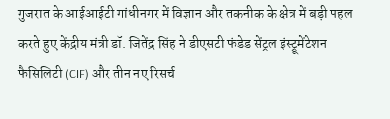गुजरात के आईआईटी गांधीनगर में विज्ञान और तकनीक के क्षेत्र में बड़ी पहल करते हुए केंद्रीय मंत्री डॉ. जितेंद्र सिंह ने डीएसटी फंडेड सेंट्रल इंस्ट्रूमेंटेशन फैसिलिटी (CIF) और तीन नए रिसर्च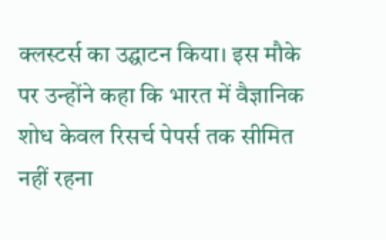क्लस्टर्स का उद्घाटन किया। इस मौके पर उन्होंने कहा कि भारत में वैज्ञानिक शोध केवल रिसर्च पेपर्स तक सीमित नहीं रहना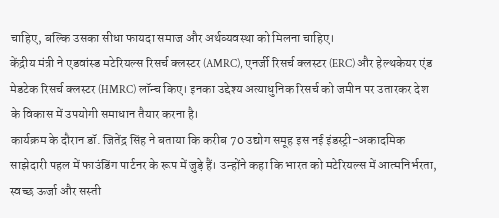चाहिए, बल्कि उसका सीधा फायदा समाज और अर्थव्यवस्था को मिलना चाहिए।
केंद्रीय मंत्री ने एडवांस्ड मटेरियल्स रिसर्च क्लस्टर (AMRC), एनर्जी रिसर्च क्लस्टर (ERC) और हेल्थकेयर एंड मेडटेक रिसर्च क्लस्टर (HMRC) लॉन्च किए। इनका उद्देश्य अत्याधुनिक रिसर्च को जमीन पर उतारकर देश के विकास में उपयोगी समाधान तैयार करना है।
कार्यक्रम के दौरान डॉ. जितेंद्र सिंह ने बताया कि करीब 70 उद्योग समूह इस नई इंडस्ट्री-अकादमिक साझेदारी पहल में फाउंडिंग पार्टनर के रूप में जुड़े हैं। उन्होंने कहा कि भारत को मटेरियल्स में आत्मनिर्भरता, स्वच्छ ऊर्जा और सस्ती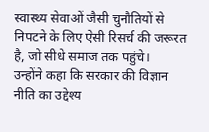स्वास्थ्य सेवाओं जैसी चुनौतियों से निपटने के लिए ऐसी रिसर्च की जरूरत है, जो सीधे समाज तक पहुंचे।
उन्होंने कहा कि सरकार की विज्ञान नीति का उद्देश्य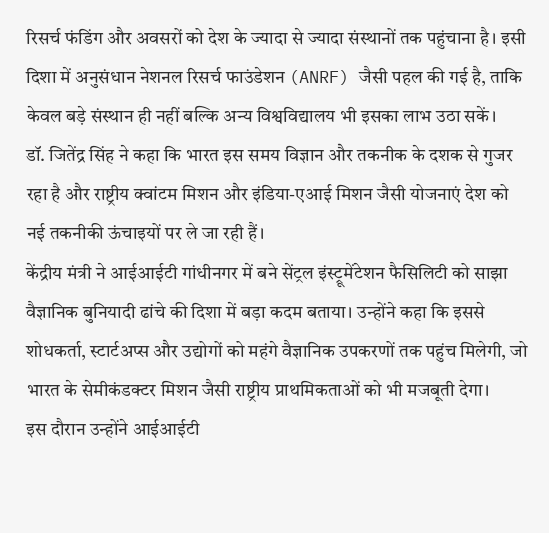रिसर्च फंडिंग और अवसरों को देश के ज्यादा से ज्यादा संस्थानों तक पहुंचाना है। इसी दिशा में अनुसंधान नेशनल रिसर्च फाउंडेशन (ANRF) जैसी पहल की गई है, ताकि केवल बड़े संस्थान ही नहीं बल्कि अन्य विश्वविद्यालय भी इसका लाभ उठा सकें।
डॉ. जितेंद्र सिंह ने कहा कि भारत इस समय विज्ञान और तकनीक के दशक से गुजर रहा है और राष्ट्रीय क्वांटम मिशन और इंडिया-एआई मिशन जैसी योजनाएं देश को नई तकनीकी ऊंचाइयों पर ले जा रही हैं।
केंद्रीय मंत्री ने आईआईटी गांधीनगर में बने सेंट्रल इंस्ट्रूमेंटेशन फैसिलिटी को साझा वैज्ञानिक बुनियादी ढांचे की दिशा में बड़ा कदम बताया। उन्होंने कहा कि इससे शोधकर्ता, स्टार्टअप्स और उद्योगों को महंगे वैज्ञानिक उपकरणों तक पहुंच मिलेगी, जो भारत के सेमीकंडक्टर मिशन जैसी राष्ट्रीय प्राथमिकताओं को भी मजबूती देगा।
इस दौरान उन्होंने आईआईटी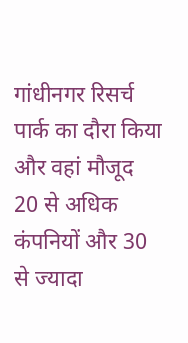गांधीनगर रिसर्च पार्क का दौरा किया और वहां मौजूद 20 से अधिक कंपनियों और 30 से ज्यादा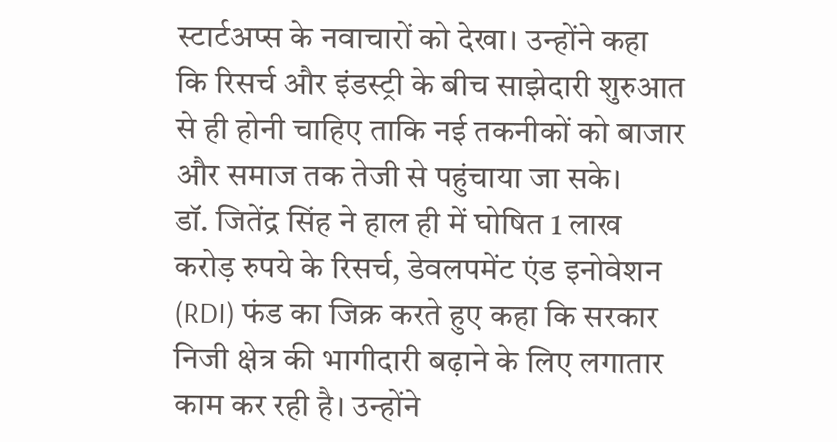स्टार्टअप्स के नवाचारों को देखा। उन्होंने कहा कि रिसर्च और इंडस्ट्री के बीच साझेदारी शुरुआत से ही होनी चाहिए ताकि नई तकनीकों को बाजार और समाज तक तेजी से पहुंचाया जा सके।
डॉ. जितेंद्र सिंह ने हाल ही में घोषित 1 लाख करोड़ रुपये के रिसर्च, डेवलपमेंट एंड इनोवेशन (RDI) फंड का जिक्र करते हुए कहा कि सरकार निजी क्षेत्र की भागीदारी बढ़ाने के लिए लगातार काम कर रही है। उन्होंने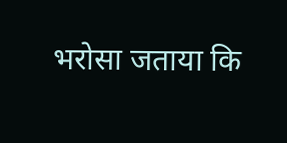भरोसा जताया कि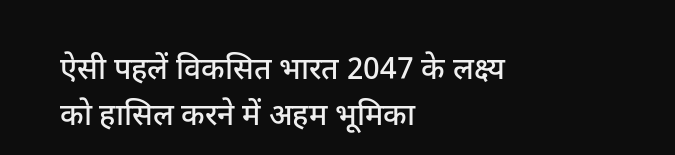ऐसी पहलें विकसित भारत 2047 के लक्ष्य को हासिल करने में अहम भूमिका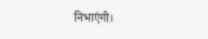निभाएंगी।